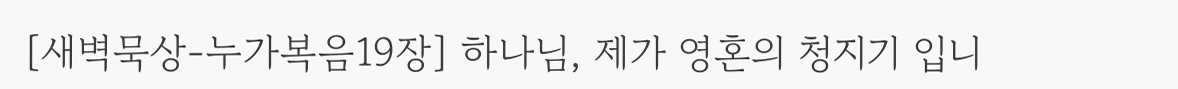[새벽묵상-누가복음19장] 하나님, 제가 영혼의 청지기 입니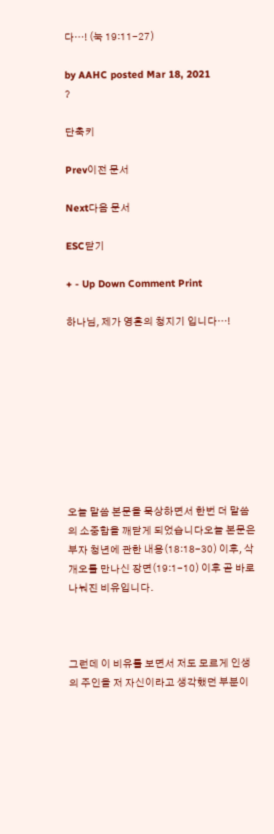다…! (눅 19:11-27)

by AAHC posted Mar 18, 2021
?

단축키

Prev이전 문서

Next다음 문서

ESC닫기

+ - Up Down Comment Print

하나님, 제가 영혼의 청지기 입니다…!









오늘 말씀 본문을 묵상하면서 한번 더 말씀의 소중함을 깨닫게 되었습니다오늘 본문은 부자 청년에 관한 내용(18:18-30) 이후, 삭개오를 만나신 장면(19:1-10) 이후 곧 바로 나눠진 비유입니다.



그런데 이 비유를 보면서 저도 모르게 인생의 주인을 저 자신이라고 생각했던 부분이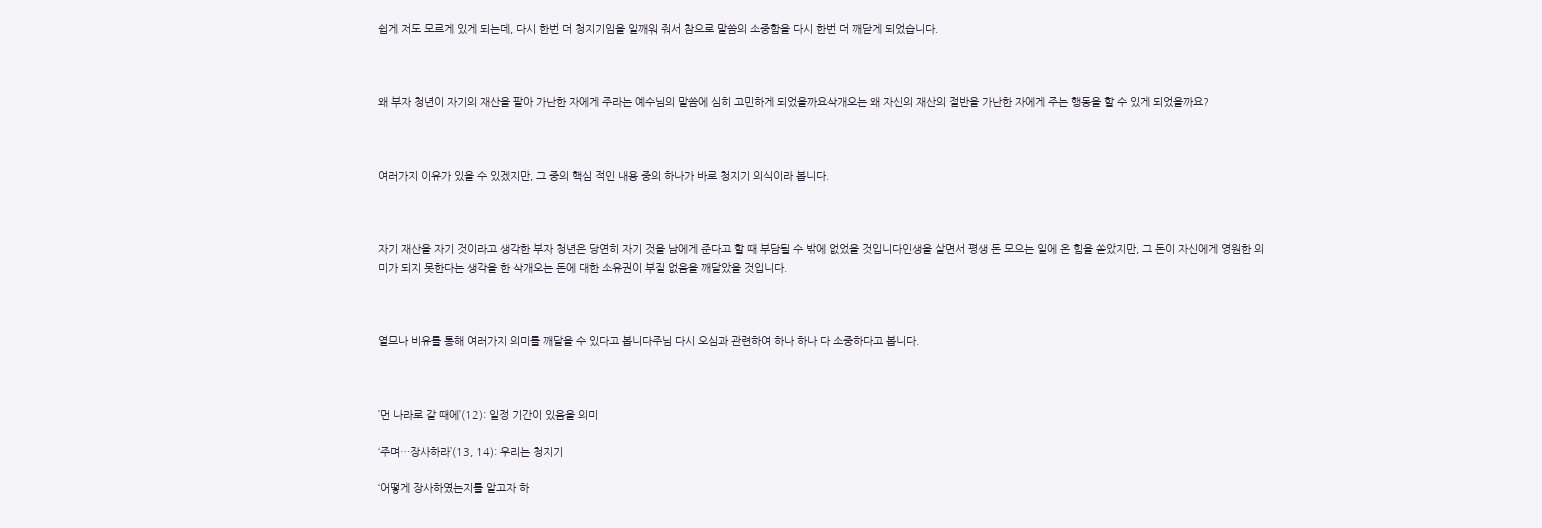쉽게 저도 모르게 있게 되는데, 다시 한번 더 청지기임을 일깨워 줘서 참으로 말씀의 소중함을 다시 한번 더 깨닫게 되었습니다.



왜 부자 청년이 자기의 재산을 팔아 가난한 자에게 주라는 예수님의 말씀에 심히 고민하게 되었을까요삭개오는 왜 자신의 재산의 절반을 가난한 자에게 주는 행동을 할 수 있게 되었을까요?



여러가지 이유가 있을 수 있겠지만, 그 중의 핵심 적인 내용 중의 하나가 바로 청지기 의식이라 봅니다.



자기 재산을 자기 것이라고 생각한 부자 청년은 당연히 자기 것을 남에게 준다고 할 때 부담될 수 밖에 없었을 것입니다인생을 살면서 평생 돈 모으는 일에 온 힘을 쏟았지만, 그 돈이 자신에게 영원한 의미가 되지 못한다는 생각을 한 삭개오는 돈에 대한 소유권이 부질 없음을 깨달았을 것입니다.



열므나 비유를 통해 여러가지 의미를 깨달을 수 있다고 봅니다주님 다시 오심과 관련하여 하나 하나 다 소중하다고 봅니다.



’먼 나라로 갈 때에’(12): 일정 기간이 있음을 의미

‘주며…장사하라’(13, 14): 우리는 청지기

‘어떻게 장사하였는지를 알고자 하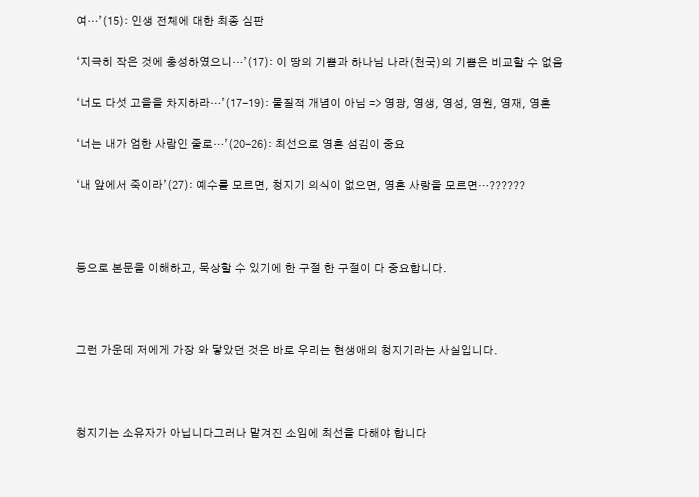여…’(15): 인생 전체에 대한 최종 심판

‘지극히 작은 것에 충성하였으니…’(17): 이 땅의 기쁨과 하나님 나라(천국)의 기쁨은 비교할 수 없음

‘너도 다섯 고을을 차지하라…’(17-19): 물질적 개념이 아님 => 영광, 영생, 영성, 영원, 영재, 영혼

‘너는 내가 엄한 사람인 줄로…’(20-26): 최선으로 영혼 섬김이 중요

‘내 앞에서 죽이라’(27): 예수를 모르면, 청지기 의식이 없으면, 영혼 사랑을 모르면…??????



등으로 본문을 이해하고, 묵상할 수 있기에 한 구절 한 구절이 다 중요합니다.



그런 가운데 저에게 가장 와 닿았던 것은 바로 우리는 현생애의 청지기라는 사실입니다.



청지기는 소유자가 아닙니다그러나 맡겨진 소임에 최선을 다해야 합니다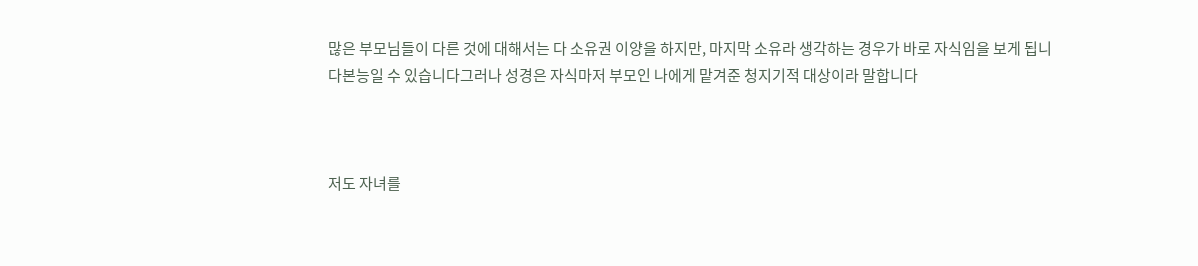많은 부모님들이 다른 것에 대해서는 다 소유권 이양을 하지만, 마지막 소유라 생각하는 경우가 바로 자식임을 보게 됩니다본능일 수 있습니다그러나 성경은 자식마저 부모인 나에게 맡겨준 청지기적 대상이라 말합니다



저도 자녀를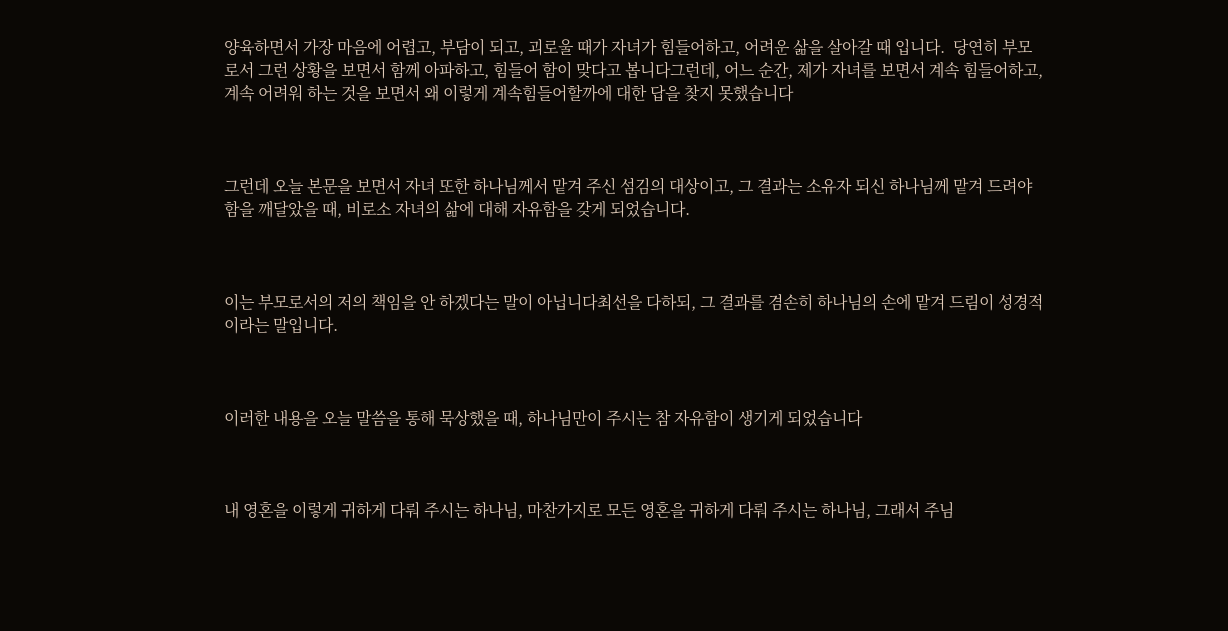양육하면서 가장 마음에 어렵고, 부담이 되고, 괴로울 때가 자녀가 힘들어하고, 어려운 삶을 살아갈 때 입니다.  당연히 부모로서 그런 상황을 보면서 함께 아파하고, 힘들어 함이 맞다고 봅니다그런데, 어느 순간, 제가 자녀를 보면서 계속 힘들어하고, 계속 어려워 하는 것을 보면서 왜 이렇게 계속힘들어할까에 대한 답을 찾지 못했습니다



그런데 오늘 본문을 보면서 자녀 또한 하나님께서 맡겨 주신 섬김의 대상이고, 그 결과는 소유자 되신 하나님께 맡겨 드려야 함을 깨달았을 때, 비로소 자녀의 삶에 대해 자유함을 갖게 되었습니다.



이는 부모로서의 저의 책임을 안 하겠다는 말이 아닙니다최선을 다하되, 그 결과를 겸손히 하나님의 손에 맡겨 드림이 성경적이라는 말입니다.



이러한 내용을 오늘 말씀을 통해 묵상했을 때, 하나님만이 주시는 참 자유함이 생기게 되었습니다



내 영혼을 이렇게 귀하게 다뤄 주시는 하나님, 마찬가지로 모든 영혼을 귀하게 다뤄 주시는 하나님, 그래서 주님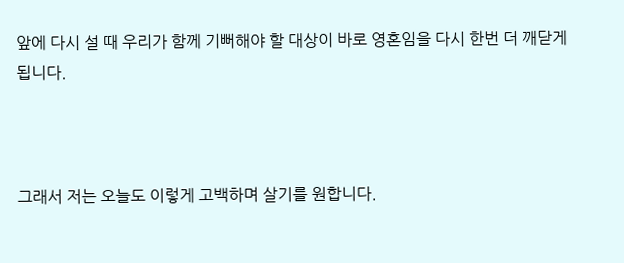앞에 다시 설 때 우리가 함께 기뻐해야 할 대상이 바로 영혼임을 다시 한번 더 깨닫게 됩니다.



그래서 저는 오늘도 이렇게 고백하며 살기를 원합니다.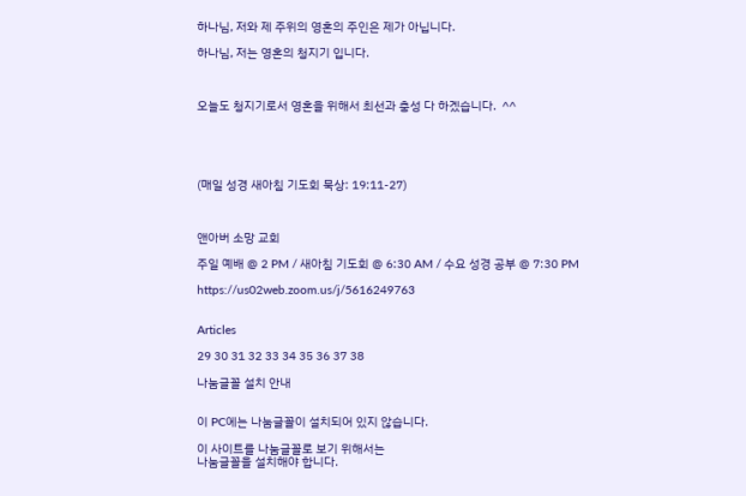하나님, 저와 제 주위의 영혼의 주인은 제가 아닙니다.

하나님, 저는 영혼의 청지기 입니다.



오늘도 청지기로서 영혼을 위해서 최선과 충성 다 하겠습니다.  ^^





(매일 성경 새아침 기도회 묵상: 19:11-27)



앤아버 소망 교회

주일 예배 @ 2 PM / 새아침 기도회 @ 6:30 AM / 수요 성경 공부 @ 7:30 PM

https://us02web.zoom.us/j/5616249763


Articles

29 30 31 32 33 34 35 36 37 38

나눔글꼴 설치 안내


이 PC에는 나눔글꼴이 설치되어 있지 않습니다.

이 사이트를 나눔글꼴로 보기 위해서는
나눔글꼴을 설치해야 합니다.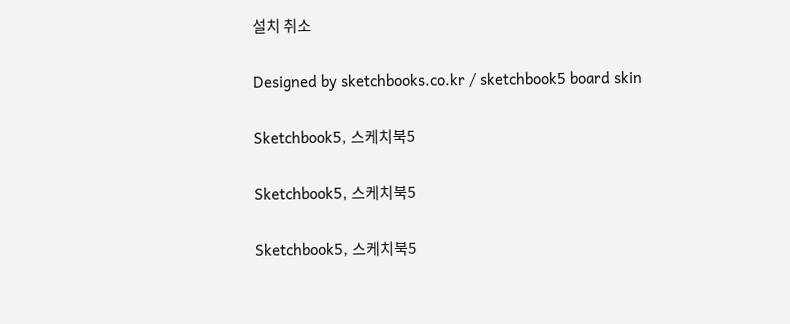설치 취소

Designed by sketchbooks.co.kr / sketchbook5 board skin

Sketchbook5, 스케치북5

Sketchbook5, 스케치북5

Sketchbook5, 스케치북5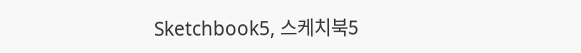Sketchbook5, 스케치북5